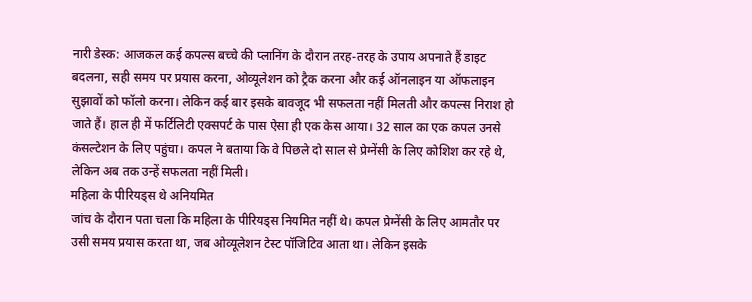नारी डेस्क: आजकल कई कपल्स बच्चे की प्लानिंग के दौरान तरह-तरह के उपाय अपनाते हैं डाइट बदलना, सही समय पर प्रयास करना, ओव्यूलेशन को ट्रैक करना और कई ऑनलाइन या ऑफलाइन सुझावों को फॉलो करना। लेकिन कई बार इसके बावजूद भी सफलता नहीं मिलती और कपल्स निराश हो जाते हैं। हाल ही में फर्टिलिटी एक्सपर्ट के पास ऐसा ही एक केस आया। 32 साल का एक कपल उनसे कंसल्टेशन के लिए पहुंचा। कपल ने बताया कि वे पिछले दो साल से प्रेग्नेंसी के लिए कोशिश कर रहे थे, लेकिन अब तक उन्हें सफलता नहीं मिली।
महिला के पीरियड्स थे अनियमित
जांच के दौरान पता चला कि महिला के पीरियड्स नियमित नहीं थे। कपल प्रेग्नेंसी के लिए आमतौर पर उसी समय प्रयास करता था, जब ओव्यूलेशन टेस्ट पॉजिटिव आता था। लेकिन इसके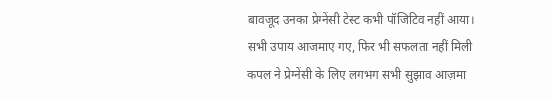बावजूद उनका प्रेग्नेंसी टेस्ट कभी पॉजिटिव नहीं आया।
सभी उपाय आजमाए गए, फिर भी सफलता नहीं मिली
कपल ने प्रेग्नेंसी के लिए लगभग सभी सुझाव आज़मा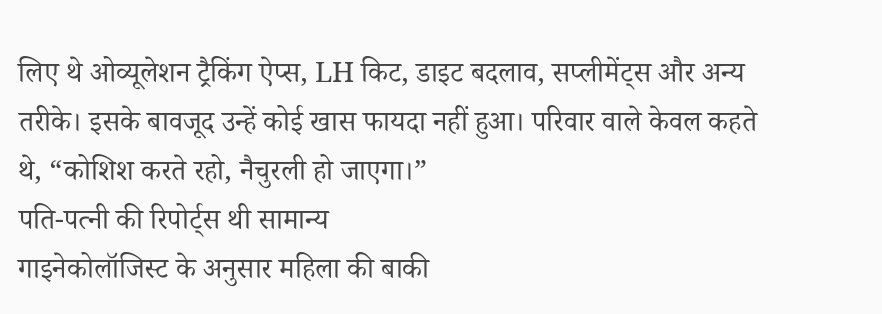लिए थे ओव्यूलेशन ट्रैकिंग ऐप्स, LH किट, डाइट बदलाव, सप्लीमेंट्स और अन्य तरीके। इसके बावजूद उन्हें कोई खास फायदा नहीं हुआ। परिवार वाले केवल कहते थे, “कोशिश करते रहो, नैचुरली हो जाएगा।”
पति-पत्नी की रिपोर्ट्स थी सामान्य
गाइनेकोलॉजिस्ट के अनुसार महिला की बाकी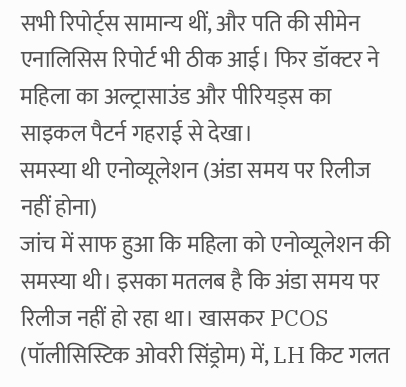सभी रिपोर्ट्स सामान्य थीं, और पति की सीमेन एनालिसिस रिपोर्ट भी ठीक आई। फिर डॉक्टर ने महिला का अल्ट्रासाउंड और पीरियड्स का साइकल पैटर्न गहराई से देखा।
समस्या थी एनोव्यूलेशन (अंडा समय पर रिलीज नहीं होना)
जांच में साफ हुआ कि महिला को एनोव्यूलेशन की समस्या थी। इसका मतलब है कि अंडा समय पर रिलीज नहीं हो रहा था। खासकर PCOS (पॉलीसिस्टिक ओवरी सिंड्रोम) में, LH किट गलत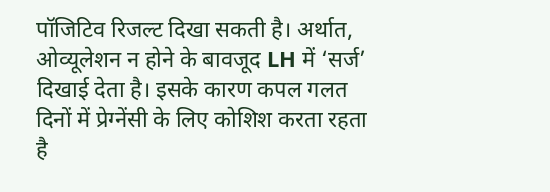पॉजिटिव रिजल्ट दिखा सकती है। अर्थात, ओव्यूलेशन न होने के बावजूद LH में ‘सर्ज’ दिखाई देता है। इसके कारण कपल गलत दिनों में प्रेग्नेंसी के लिए कोशिश करता रहता है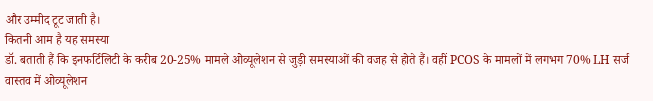और उम्मीद टूट जाती है।
कितनी आम है यह समस्या
डॉ. बताती हैं कि इनफर्टिलिटी के करीब 20-25% मामले ओव्यूलेशन से जुड़ी समस्याओं की वजह से होते हैं। वहीं PCOS के मामलों में लगभग 70% LH सर्ज वास्तव में ओव्यूलेशन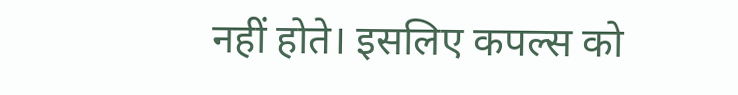नहीं होते। इसलिए कपल्स को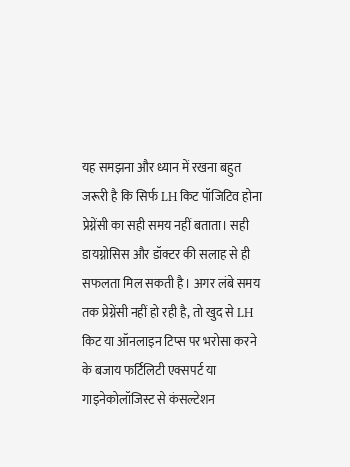यह समझना और ध्यान में रखना बहुत जरूरी है कि सिर्फ LH किट पॉजिटिव होना प्रेग्नेंसी का सही समय नहीं बताता। सही डायग्नोसिस और डॉक्टर की सलाह से ही सफलता मिल सकती है। अगर लंबे समय तक प्रेग्नेंसी नहीं हो रही है, तो खुद से LH किट या ऑनलाइन टिप्स पर भरोसा करने के बजाय फर्टिलिटी एक्सपर्ट या गाइनेकोलॉजिस्ट से कंसल्टेशन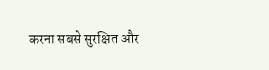करना सबसे सुरक्षित और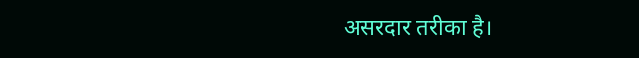असरदार तरीका है।